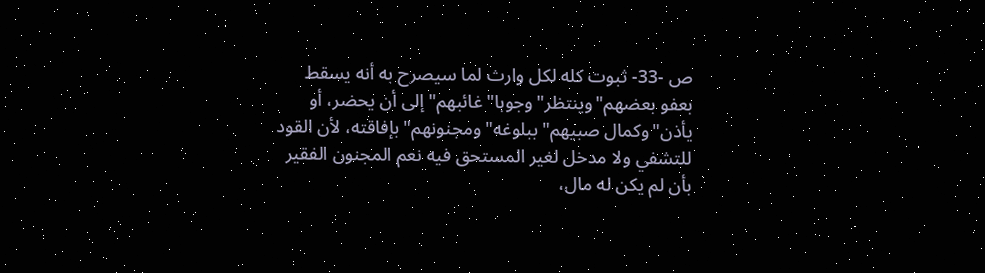ص -33- ثبوت كله لكل وارث لما سيصرح به أنه يسقط بعفو بعضهم"وينتظر"وجوبا"غائبهم"إلى أن يحضر، أو يأذن"وكمال صبيهم"ببلوغه"ومجنونهم"بإفاقته، لأن القود للتشفي ولا مدخل لغير المستحق فيه نعم المجنون الفقير بأن لم يكن له مال،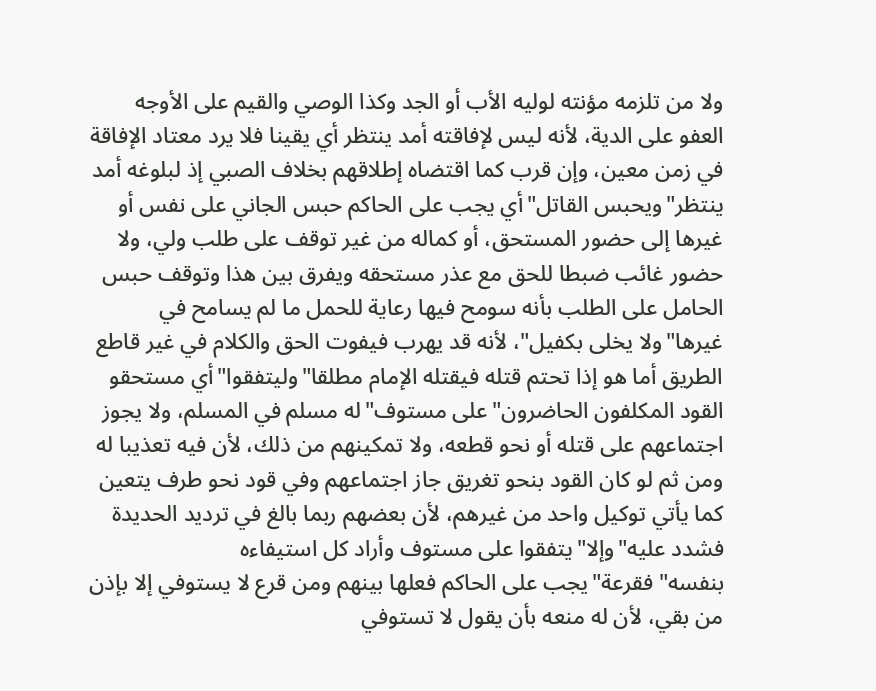ولا من تلزمه مؤنته لوليه الأب أو الجد وكذا الوصي والقيم على الأوجه العفو على الدية، لأنه ليس لإفاقته أمد ينتظر أي يقينا فلا يرد معتاد الإفاقة في زمن معين، وإن قرب كما اقتضاه إطلاقهم بخلاف الصبي إذ لبلوغه أمد ينتظر"ويحبس القاتل"أي يجب على الحاكم حبس الجاني على نفس أو غيرها إلى حضور المستحق، أو كماله من غير توقف على طلب ولي، ولا حضور غائب ضبطا للحق مع عذر مستحقه ويفرق بين هذا وتوقف حبس الحامل على الطلب بأنه سومح فيها رعاية للحمل ما لم يسامح في غيرها"ولا يخلى بكفيل"، لأنه قد يهرب فيفوت الحق والكلام في غير قاطع الطريق أما هو إذا تحتم قتله فيقتله الإمام مطلقا"وليتفقوا"أي مستحقو القود المكلفون الحاضرون"على مستوف"له مسلم في المسلم، ولا يجوز اجتماعهم على قتله أو نحو قطعه، ولا تمكينهم من ذلك، لأن فيه تعذيبا له ومن ثم لو كان القود بنحو تغريق جاز اجتماعهم وفي قود نحو طرف يتعين كما يأتي توكيل واحد من غيرهم، لأن بعضهم ربما بالغ في ترديد الحديدة فشدد عليه"وإلا"يتفقوا على مستوف وأراد كل استيفاءه بنفسه"فقرعة"يجب على الحاكم فعلها بينهم ومن قرع لا يستوفي إلا بإذن من بقي، لأن له منعه بأن يقول لا تستوفي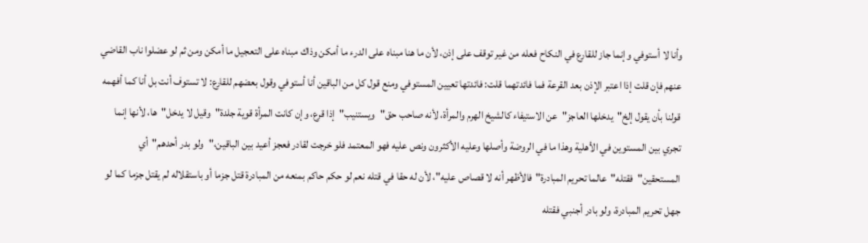وأنا لا أستوفي وإنما جاز للقارع في النكاح فعله من غير توقف على إذن، لأن ما هنا مبناه على الدرء ما أمكن وذاك مبناه على التعجيل ما أمكن ومن ثم لو عضلوا ناب القاضي عنهم فإن قلت إذا اعتبر الإذن بعد القرعة فما فائدتهما قلت: فائدتها تعيين المستوفي ومنع قول كل من الباقين أنا أستوفي وقول بعضهم للقارع: لا تستوف أنت بل أنا كما أفهمه قولنا بأن يقول إلخ"يدخلها العاجز"عن الاستيفاء كالشيخ الهرم والمرأة، لأنه صاحب حق"ويستنيب"إذا قرع، وإن كانت المرأة قوية جلدة"وقيل لا يدخل"ها، لأنها إنما تجري بين المستوين في الأهلية وهذا ما في الروضة وأصلها وعليه الأكثرون ونص عليه فهو المعتمد فلو خرجت لقادر فعجز أعيد بين الباقين،"ولو بدر أحدهم"أي المستحقين"فقتله"عالما تحريم المبادرة"فالأظهر أنه لا قصاص عليه"، لأن له حقا في قتله نعم لو حكم حاكم بمنعه من المبادرة قتل جزما أو باستقلاله لم يقتل جزما كما لو جهل تحريم المبادرة، ولو بادر أجنبي فقتله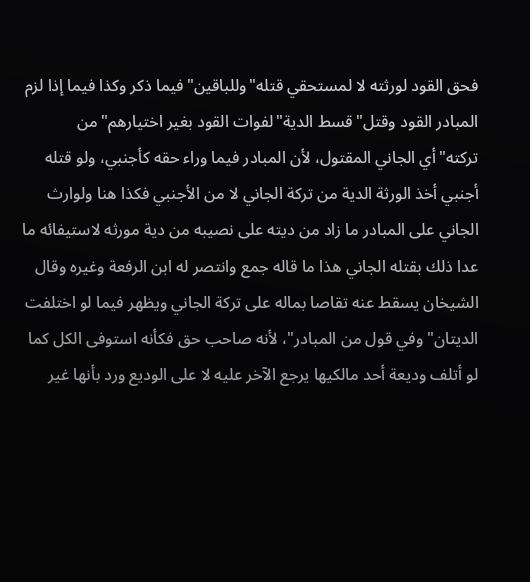فحق القود لورثته لا لمستحقي قتله"وللباقين"فيما ذكر وكذا فيما إذا لزم المبادر القود وقتل"قسط الدية"لفوات القود بغير اختيارهم"من تركته"أي الجاني المقتول، لأن المبادر فيما وراء حقه كأجنبي، ولو قتله أجنبي أخذ الورثة الدية من تركة الجاني لا من الأجنبي فكذا هنا ولوارث الجاني على المبادر ما زاد من ديته على نصيبه من دية مورثه لاستيفائه ما عدا ذلك بقتله الجاني هذا ما قاله جمع وانتصر له ابن الرفعة وغيره وقال الشيخان يسقط عنه تقاصا بماله على تركة الجاني ويظهر فيما لو اختلفت الديتان"وفي قول من المبادر"، لأنه صاحب حق فكأنه استوفى الكل كما لو أتلف وديعة أحد مالكيها يرجع الآخر عليه لا على الوديع ورد بأنها غير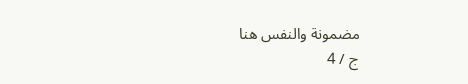مضمونة والنفس هنا
ج / 4